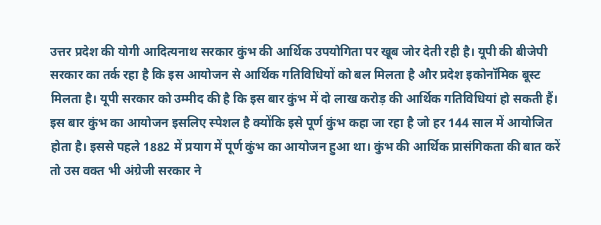उत्तर प्रदेश की योगी आदित्यनाथ सरकार कुंभ की आर्थिक उपयोगिता पर खूब जोर देती रही है। यूपी की बीजेपी सरकार का तर्क रहा है कि इस आयोजन से आर्थिक गतिविधियों को बल मिलता है और प्रदेश इकोनॉमिक बूस्ट मिलता है। यूपी सरकार को उम्मीद की है कि इस बार कुंभ में दो लाख करोड़ की आर्थिक गतिविधियां हो सकती हैं।
इस बार कुंभ का आयोजन इसलिए स्पेशल है क्योंकि इसे पूर्ण कुंभ कहा जा रहा है जो हर 144 साल में आयोजित होता है। इससे पहले 1882 में प्रयाग में पूर्ण कुंभ का आयोजन हुआ था। कुंभ की आर्थिक प्रासंगिकता की बात करें तो उस वक्त भी अंग्रेजी सरकार ने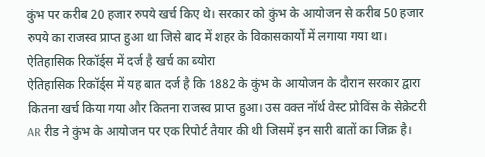कुंभ पर करीब 20 हजार रुपये खर्च किए थे। सरकार को कुंभ के आयोजन से करीब 50 हजार रुपये का राजस्व प्राप्त हुआ था जिसे बाद में शहर के विकासकार्यों में लगाया गया था।
ऐतिहासिक रिकॉर्ड्स में दर्ज है खर्च का ब्योरा
ऐतिहासिक रिकॉर्ड्स में यह बात दर्ज है कि 1882 के कुंभ के आयोजन के दौरान सरकार द्वारा कितना खर्च किया गया और कितना राजस्व प्राप्त हुआ। उस वक्त नॉर्थ वेस्ट प्रोविंस के सेक्रेटरी AR रीड ने कुंभ के आयोजन पर एक रिपोर्ट तैयार की थी जिसमें इन सारी बातों का जिक्र है।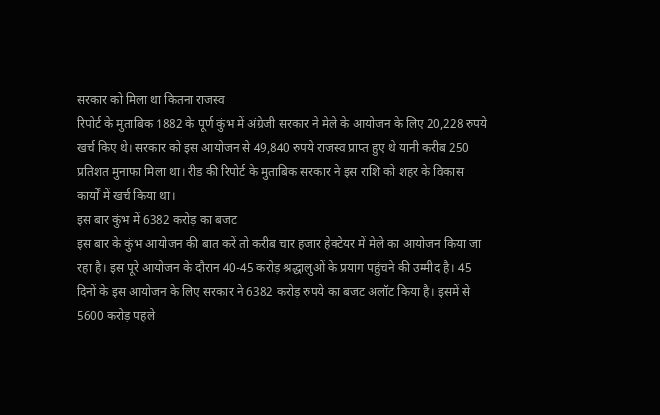सरकार को मिला था कितना राजस्व
रिपोर्ट के मुताबिक 1882 के पूर्ण कुंभ में अंग्रेजी सरकार ने मेले के आयोजन के लिए 20,228 रुपये खर्च किए थे। सरकार को इस आयोजन से 49,840 रुपये राजस्व प्राप्त हुए थे यानी करीब 250 प्रतिशत मुनाफा मिला था। रीड की रिपोर्ट के मुताबिक सरकार ने इस राशि को शहर के विकास कार्यों में खर्च किया था।
इस बार कुंभ में 6382 करोड़ का बजट
इस बार के कुंभ आयोजन की बात करें तो करीब चार हजार हेक्टेयर में मेले का आयोजन किया जा रहा है। इस पूरे आयोजन के दौरान 40-45 करोड़ श्रद्धालुओं के प्रयाग पहुंचने की उम्मीद है। 45 दिनों के इस आयोजन के लिए सरकार ने 6382 करोड़ रुपये का बजट अलॉट किया है। इसमें से 5600 करोड़ पहले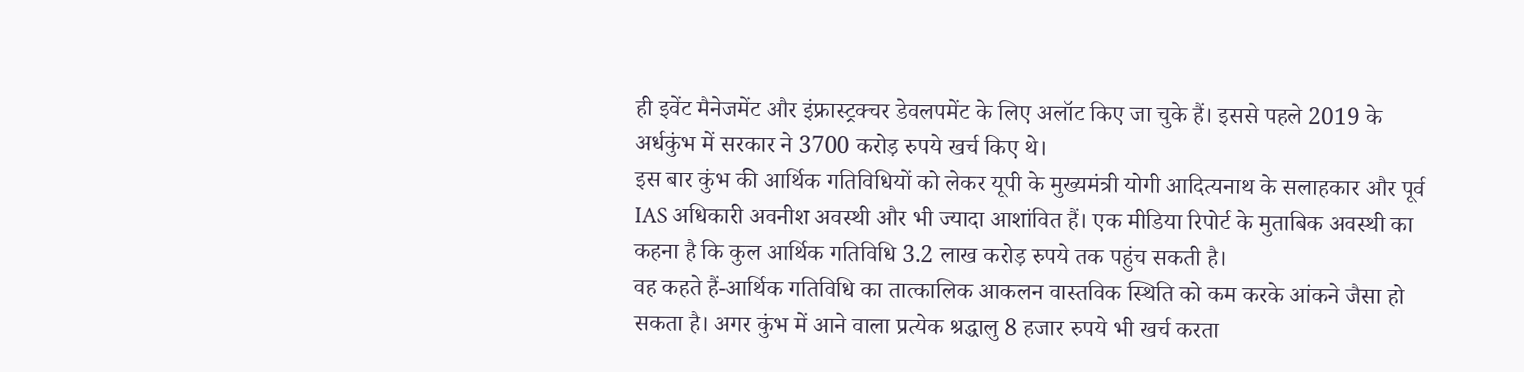ही इवेंट मैनेजमेंट और इंफ्रास्ट्रक्चर डेवलपमेंट के लिए अलॉट किए जा चुके हैं। इससे पहले 2019 के अर्धकुंभ में सरकार ने 3700 करोड़ रुपये खर्च किए थे।
इस बार कुंभ की आर्थिक गतिविधियों को लेकर यूपी के मुख्यमंत्री योगी आदित्यनाथ के सलाहकार और पूर्व IAS अधिकारी अवनीश अवस्थी और भी ज्यादा आशांवित हैं। एक मीडिया रिपोर्ट के मुताबिक अवस्थी का कहना है कि कुल आर्थिक गतिविधि 3.2 लाख करोड़ रुपये तक पहुंच सकती है।
वह कहते हैं-आर्थिक गतिविधि का तात्कालिक आकलन वास्तविक स्थिति को कम करके आंकने जैसा हो सकता है। अगर कुंभ में आने वाला प्रत्येक श्रद्धालु 8 हजार रुपये भी खर्च करता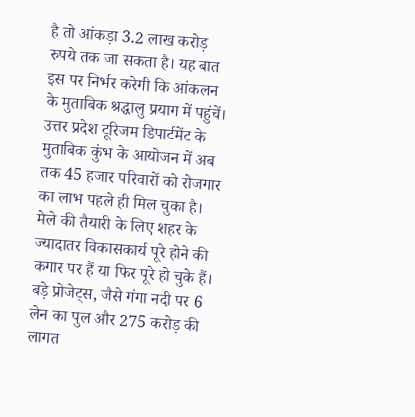है तो आंकड़ा 3.2 लाख करोड़ रुपये तक जा सकता है। यह बात इस पर निर्भर करेगी कि आंकलन के मुताबिक श्रद्धालु प्रयाग में पहुंचें।
उत्तर प्रदेश टूरिजम डिपार्टमेंट के मुताबिक कुंभ के आयोजन में अब तक 45 हजार परिवारों को रोजगार का लाभ पहले ही मिल चुका है। मेले की तैयारी के लिए शहर के ज्यादातर विकासकार्य पूरे होने की कगार पर हैं या फिर पूरे हो चुके हैं। बड़े प्रोजेट्स, जैसे गंगा नदी पर 6 लेन का पुल और 275 करोड़ की लागत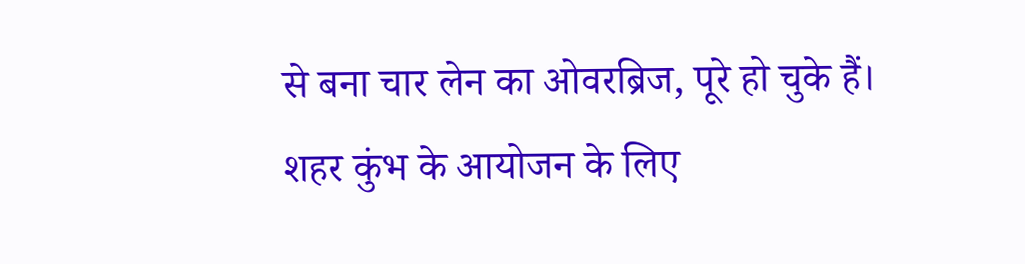से बना चार लेन का ओवरब्रिज, पूरे हो चुके हैं। शहर कुंभ के आयोजन के लिए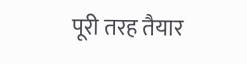पूरी तरह तैयार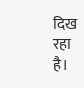दिख रहा है।